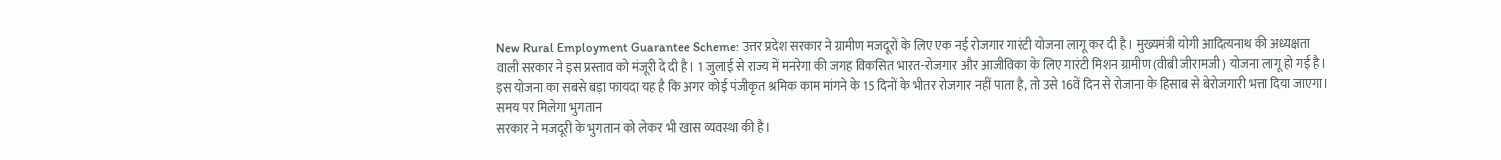New Rural Employment Guarantee Scheme: उत्तर प्रदेश सरकार ने ग्रामीण मजदूरों के लिए एक नई रोजगार गारंटी योजना लागू कर दी है। मुख्यमंत्री योगी आदित्यनाथ की अध्यक्षता वाली सरकार ने इस प्रस्ताव को मंजूरी दे दी है। 1 जुलाई से राज्य में मनरेगा की जगह विकसित भारत-रोजगार और आजीविका के लिए गारंटी मिशन ग्रामीण (वीबी जीरामजी) योजना लागू हो गई है। इस योजना का सबसे बड़ा फायदा यह है कि अगर कोई पंजीकृत श्रमिक काम मांगने के 15 दिनों के भीतर रोजगार नहीं पाता है, तो उसे 16वें दिन से रोजाना के हिसाब से बेरोजगारी भत्ता दिया जाएगा।
समय पर मिलेगा भुगतान
सरकार ने मजदूरी के भुगतान को लेकर भी खास व्यवस्था की है।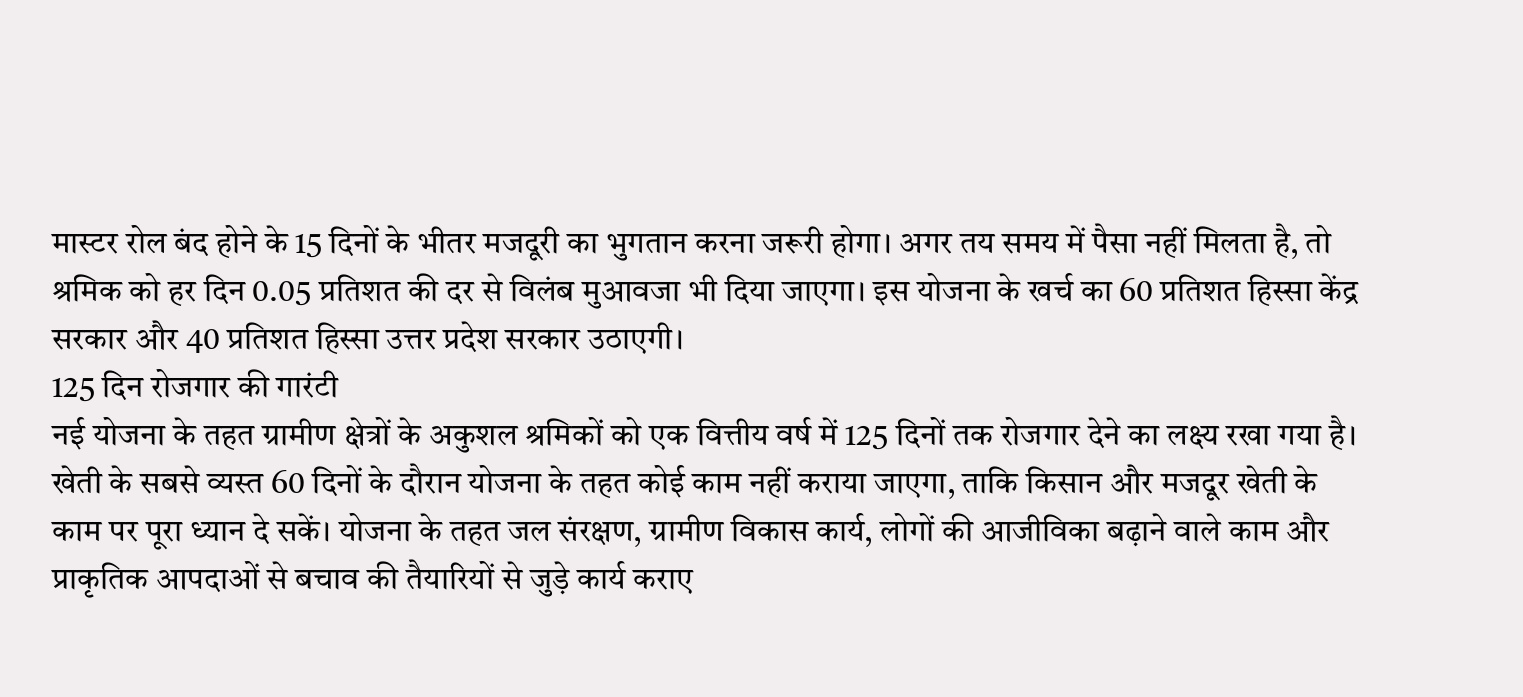मास्टर रोल बंद होने के 15 दिनों के भीतर मजदूरी का भुगतान करना जरूरी होगा। अगर तय समय में पैसा नहीं मिलता है, तो श्रमिक को हर दिन 0.05 प्रतिशत की दर से विलंब मुआवजा भी दिया जाएगा। इस योजना के खर्च का 60 प्रतिशत हिस्सा केंद्र सरकार और 40 प्रतिशत हिस्सा उत्तर प्रदेश सरकार उठाएगी।
125 दिन रोजगार की गारंटी
नई योजना के तहत ग्रामीण क्षेत्रों के अकुशल श्रमिकों को एक वित्तीय वर्ष में 125 दिनों तक रोजगार देने का लक्ष्य रखा गया है। खेती के सबसे व्यस्त 60 दिनों के दौरान योजना के तहत कोई काम नहीं कराया जाएगा, ताकि किसान और मजदूर खेती के काम पर पूरा ध्यान दे सकें। योजना के तहत जल संरक्षण, ग्रामीण विकास कार्य, लोगों की आजीविका बढ़ाने वाले काम और प्राकृतिक आपदाओं से बचाव की तैयारियों से जुड़े कार्य कराए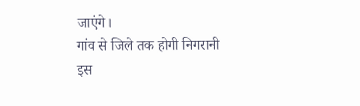जाएंगे।
गांव से जिले तक होगी निगरानी
इस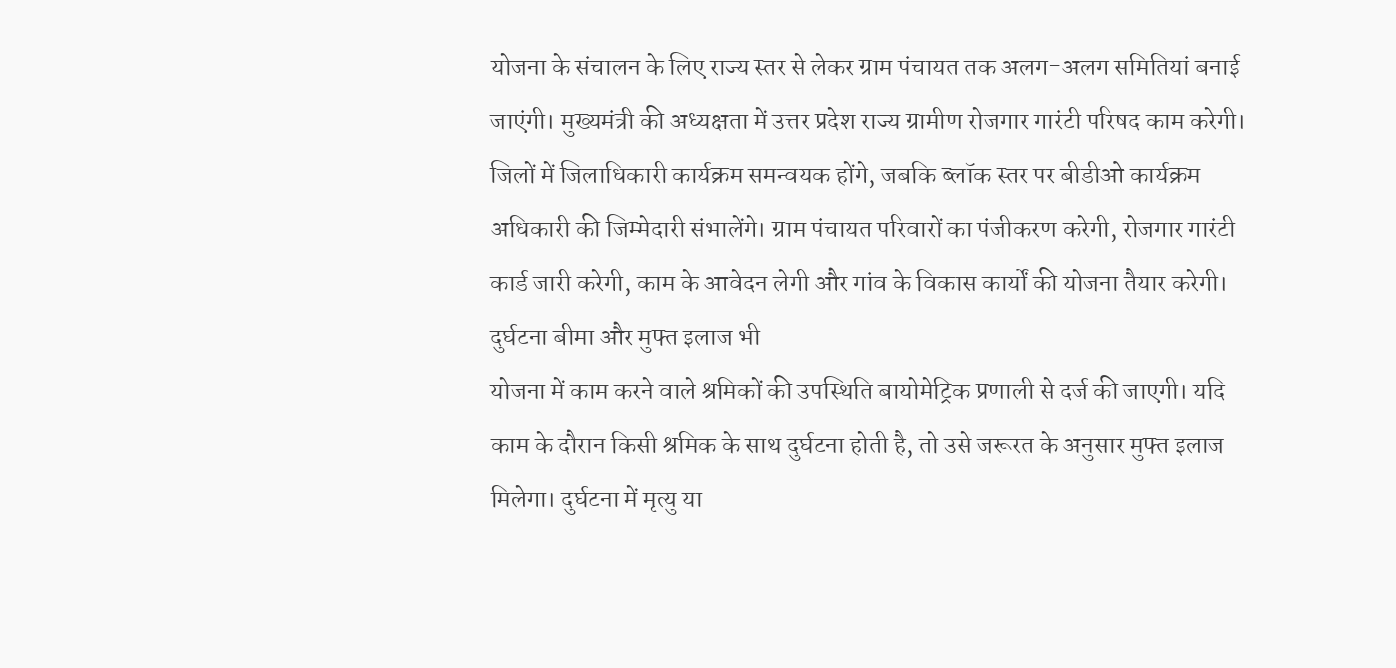योजना के संचालन के लिए राज्य स्तर से लेकर ग्राम पंचायत तक अलग-अलग समितियां बनाई जाएंगी। मुख्यमंत्री की अध्यक्षता में उत्तर प्रदेश राज्य ग्रामीण रोजगार गारंटी परिषद काम करेगी। जिलों में जिलाधिकारी कार्यक्रम समन्वयक होंगे, जबकि ब्लॉक स्तर पर बीडीओ कार्यक्रम अधिकारी की जिम्मेदारी संभालेंगे। ग्राम पंचायत परिवारों का पंजीकरण करेगी, रोजगार गारंटी कार्ड जारी करेगी, काम के आवेदन लेगी और गांव के विकास कार्यों की योजना तैयार करेगी।
दुर्घटना बीमा और मुफ्त इलाज भी
योजना में काम करने वाले श्रमिकों की उपस्थिति बायोमेट्रिक प्रणाली से दर्ज की जाएगी। यदि काम के दौरान किसी श्रमिक के साथ दुर्घटना होती है, तो उसे जरूरत के अनुसार मुफ्त इलाज मिलेगा। दुर्घटना में मृत्यु या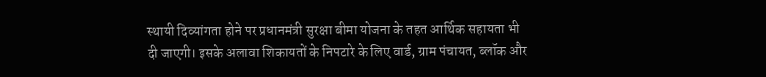स्थायी दिव्यांगता होने पर प्रधानमंत्री सुरक्षा बीमा योजना के तहत आर्थिक सहायता भी दी जाएगी। इसके अलावा शिकायतों के निपटारे के लिए वार्ड, ग्राम पंचायत, ब्लॉक और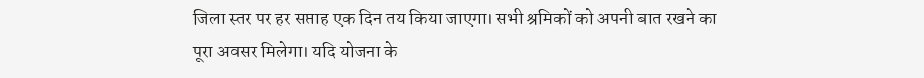जिला स्तर पर हर सप्ताह एक दिन तय किया जाएगा। सभी श्रमिकों को अपनी बात रखने का पूरा अवसर मिलेगा। यदि योजना के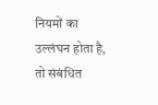नियमों का उल्लंघन होता है, तो संबंधित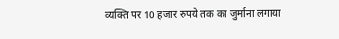व्यक्ति पर 10 हजार रुपये तक का जुर्माना लगाया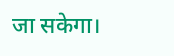जा सकेगा।